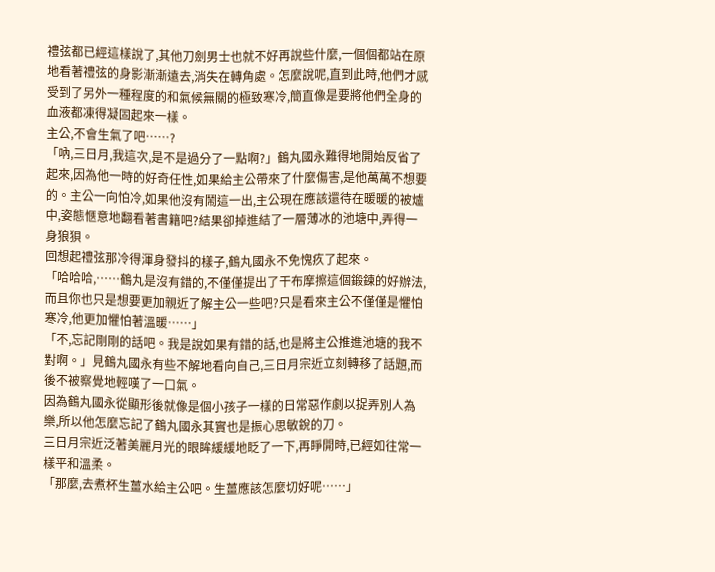禮弦都已經這樣說了,其他刀劍男士也就不好再說些什麼,一個個都站在原地看著禮弦的身影漸漸遠去,消失在轉角處。怎麼說呢,直到此時,他們才感受到了另外一種程度的和氣候無關的極致寒冷,簡直像是要將他們全身的血液都凍得凝固起來一樣。
主公,不會生氣了吧……?
「吶,三日月,我這次,是不是過分了一點啊?」鶴丸國永難得地開始反省了起來,因為他一時的好奇任性,如果給主公帶來了什麼傷害,是他萬萬不想要的。主公一向怕冷,如果他沒有鬧這一出,主公現在應該還待在暖暖的被爐中,姿態愜意地翻看著書籍吧?結果卻掉進結了一層薄冰的池塘中,弄得一身狼狽。
回想起禮弦那冷得渾身發抖的樣子,鶴丸國永不免愧疚了起來。
「哈哈哈,……鶴丸是沒有錯的,不僅僅提出了干布摩擦這個鍛鍊的好辦法,而且你也只是想要更加親近了解主公一些吧?只是看來主公不僅僅是懼怕寒冷,他更加懼怕著溫暖……」
「不,忘記剛剛的話吧。我是說如果有錯的話,也是將主公推進池塘的我不對啊。」見鶴丸國永有些不解地看向自己,三日月宗近立刻轉移了話題,而後不被察覺地輕嘆了一口氣。
因為鶴丸國永從顯形後就像是個小孩子一樣的日常惡作劇以捉弄別人為樂,所以他怎麼忘記了鶴丸國永其實也是振心思敏銳的刀。
三日月宗近泛著美麗月光的眼眸緩緩地眨了一下,再睜開時,已經如往常一樣平和溫柔。
「那麼,去煮杯生薑水給主公吧。生薑應該怎麼切好呢……」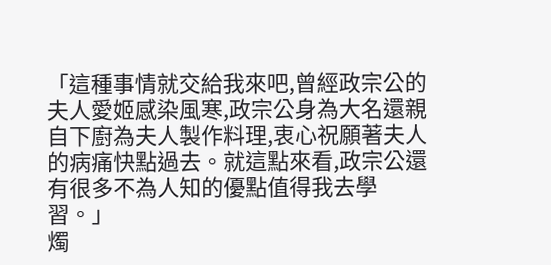「這種事情就交給我來吧,曾經政宗公的夫人愛姬感染風寒,政宗公身為大名還親自下廚為夫人製作料理,衷心祝願著夫人的病痛快點過去。就這點來看,政宗公還有很多不為人知的優點值得我去學習。」
燭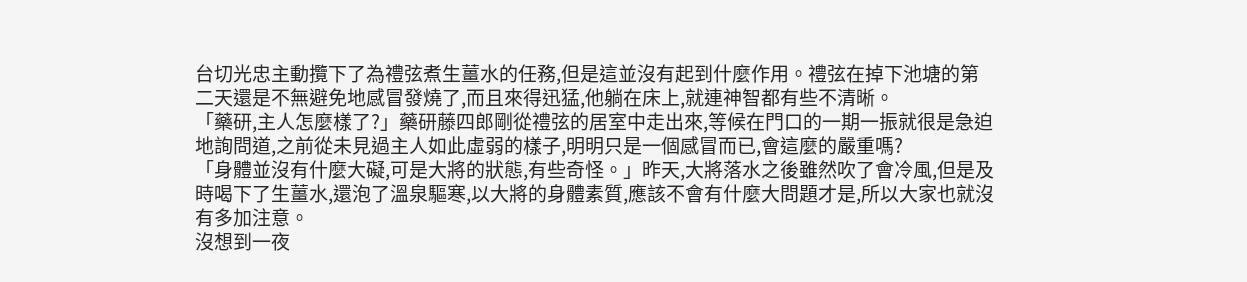台切光忠主動攬下了為禮弦煮生薑水的任務,但是這並沒有起到什麼作用。禮弦在掉下池塘的第二天還是不無避免地感冒發燒了,而且來得迅猛,他躺在床上,就連神智都有些不清晰。
「藥研,主人怎麼樣了?」藥研藤四郎剛從禮弦的居室中走出來,等候在門口的一期一振就很是急迫地詢問道,之前從未見過主人如此虛弱的樣子,明明只是一個感冒而已,會這麼的嚴重嗎?
「身體並沒有什麼大礙,可是大將的狀態,有些奇怪。」昨天,大將落水之後雖然吹了會冷風,但是及時喝下了生薑水,還泡了溫泉驅寒,以大將的身體素質,應該不會有什麼大問題才是,所以大家也就沒有多加注意。
沒想到一夜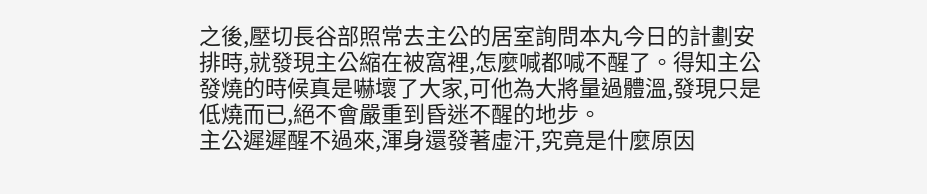之後,壓切長谷部照常去主公的居室詢問本丸今日的計劃安排時,就發現主公縮在被窩裡,怎麼喊都喊不醒了。得知主公發燒的時候真是嚇壞了大家,可他為大將量過體溫,發現只是低燒而已,絕不會嚴重到昏迷不醒的地步。
主公遲遲醒不過來,渾身還發著虛汗,究竟是什麼原因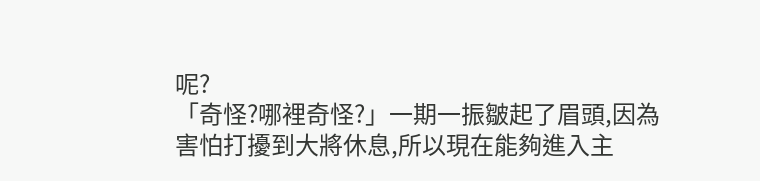呢?
「奇怪?哪裡奇怪?」一期一振皺起了眉頭,因為害怕打擾到大將休息,所以現在能夠進入主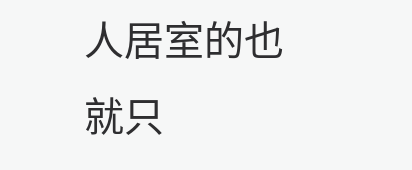人居室的也就只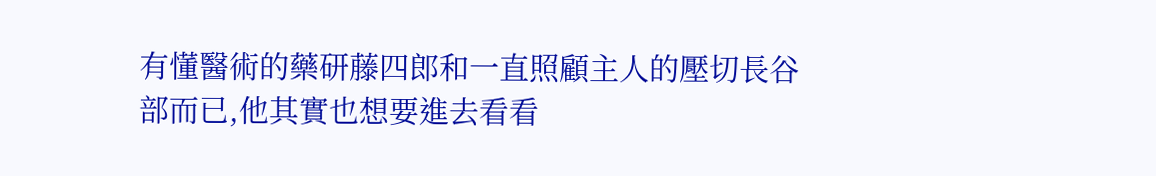有懂醫術的藥研藤四郎和一直照顧主人的壓切長谷部而已,他其實也想要進去看看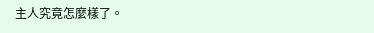主人究竟怎麼樣了。